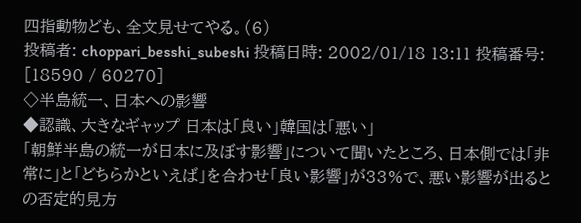四指動物ども、全文見せてやる。(6)
投稿者: choppari_besshi_subeshi 投稿日時: 2002/01/18 13:11 投稿番号: [18590 / 60270]
◇半島統一、日本への影響
◆認識、大きなギャップ 日本は「良い」韓国は「悪い」
「朝鮮半島の統一が日本に及ぼす影響」について聞いたところ、日本側では「非常に」と「どちらかといえば」を合わせ「良い影響」が33%で、悪い影響が出るとの否定的見方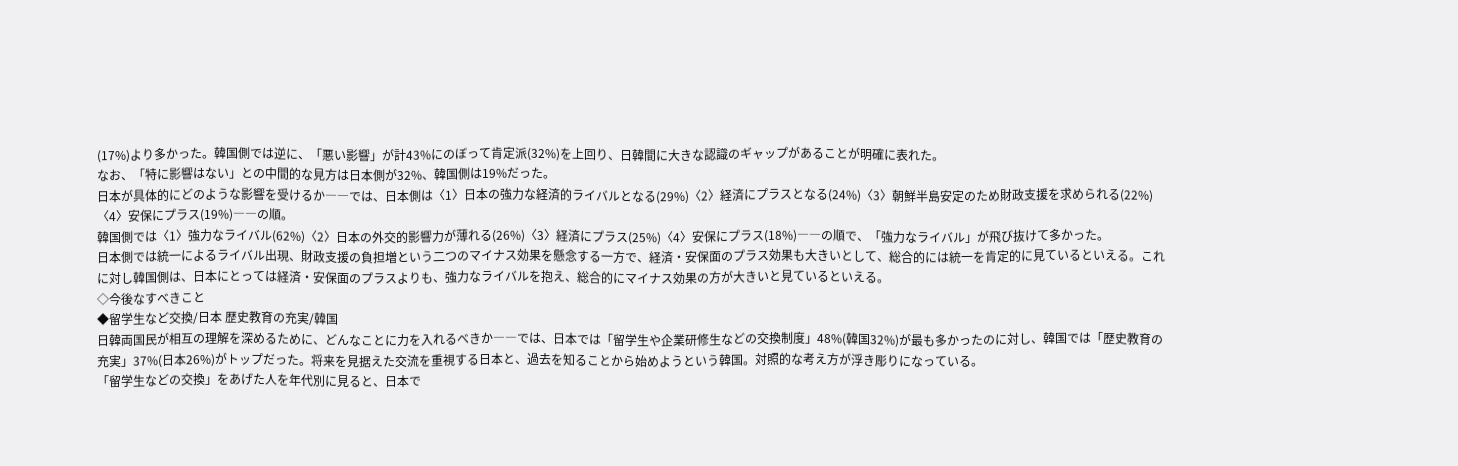(17%)より多かった。韓国側では逆に、「悪い影響」が計43%にのぼって肯定派(32%)を上回り、日韓間に大きな認識のギャップがあることが明確に表れた。
なお、「特に影響はない」との中間的な見方は日本側が32%、韓国側は19%だった。
日本が具体的にどのような影響を受けるか――では、日本側は〈1〉日本の強力な経済的ライバルとなる(29%)〈2〉経済にプラスとなる(24%)〈3〉朝鮮半島安定のため財政支援を求められる(22%)〈4〉安保にプラス(19%)――の順。
韓国側では〈1〉強力なライバル(62%)〈2〉日本の外交的影響力が薄れる(26%)〈3〉経済にプラス(25%)〈4〉安保にプラス(18%)――の順で、「強力なライバル」が飛び抜けて多かった。
日本側では統一によるライバル出現、財政支援の負担増という二つのマイナス効果を懸念する一方で、経済・安保面のプラス効果も大きいとして、総合的には統一を肯定的に見ているといえる。これに対し韓国側は、日本にとっては経済・安保面のプラスよりも、強力なライバルを抱え、総合的にマイナス効果の方が大きいと見ているといえる。
◇今後なすべきこと
◆留学生など交換/日本 歴史教育の充実/韓国
日韓両国民が相互の理解を深めるために、どんなことに力を入れるべきか――では、日本では「留学生や企業研修生などの交換制度」48%(韓国32%)が最も多かったのに対し、韓国では「歴史教育の充実」37%(日本26%)がトップだった。将来を見据えた交流を重視する日本と、過去を知ることから始めようという韓国。対照的な考え方が浮き彫りになっている。
「留学生などの交換」をあげた人を年代別に見ると、日本で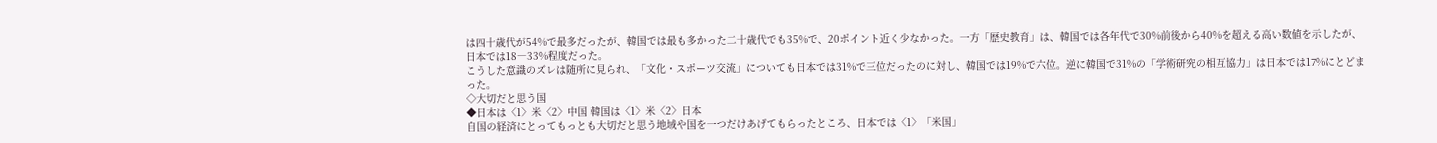は四十歳代が54%で最多だったが、韓国では最も多かった二十歳代でも35%で、20ポイント近く少なかった。一方「歴史教育」は、韓国では各年代で30%前後から40%を超える高い数値を示したが、日本では18―33%程度だった。
こうした意識のズレは随所に見られ、「文化・スポーツ交流」についても日本では31%で三位だったのに対し、韓国では19%で六位。逆に韓国で31%の「学術研究の相互協力」は日本では17%にとどまった。
◇大切だと思う国
◆日本は〈1〉米〈2〉中国 韓国は〈1〉米〈2〉日本
自国の経済にとってもっとも大切だと思う地域や国を一つだけあげてもらったところ、日本では〈1〉「米国」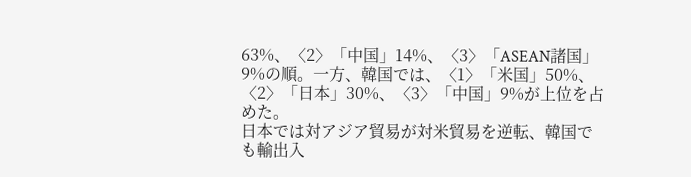63%、〈2〉「中国」14%、〈3〉「ASEAN諸国」9%の順。一方、韓国では、〈1〉「米国」50%、〈2〉「日本」30%、〈3〉「中国」9%が上位を占めた。
日本では対アジア貿易が対米貿易を逆転、韓国でも輸出入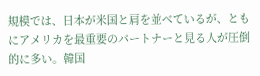規模では、日本が米国と肩を並べているが、ともにアメリカを最重要のパートナーと見る人が圧倒的に多い。韓国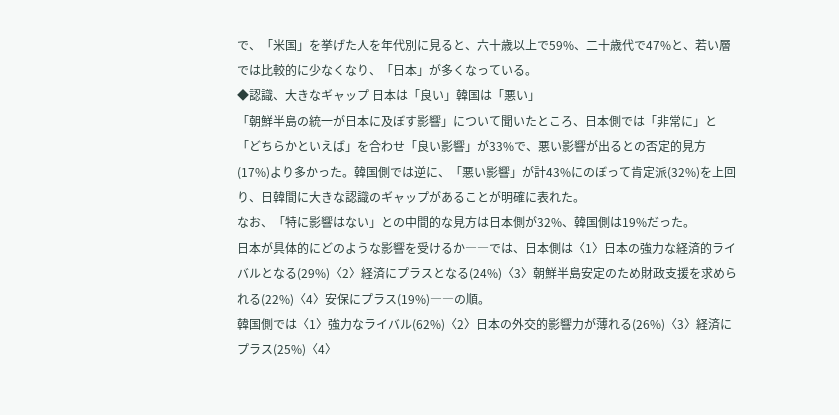で、「米国」を挙げた人を年代別に見ると、六十歳以上で59%、二十歳代で47%と、若い層では比較的に少なくなり、「日本」が多くなっている。
◆認識、大きなギャップ 日本は「良い」韓国は「悪い」
「朝鮮半島の統一が日本に及ぼす影響」について聞いたところ、日本側では「非常に」と「どちらかといえば」を合わせ「良い影響」が33%で、悪い影響が出るとの否定的見方(17%)より多かった。韓国側では逆に、「悪い影響」が計43%にのぼって肯定派(32%)を上回り、日韓間に大きな認識のギャップがあることが明確に表れた。
なお、「特に影響はない」との中間的な見方は日本側が32%、韓国側は19%だった。
日本が具体的にどのような影響を受けるか――では、日本側は〈1〉日本の強力な経済的ライバルとなる(29%)〈2〉経済にプラスとなる(24%)〈3〉朝鮮半島安定のため財政支援を求められる(22%)〈4〉安保にプラス(19%)――の順。
韓国側では〈1〉強力なライバル(62%)〈2〉日本の外交的影響力が薄れる(26%)〈3〉経済にプラス(25%)〈4〉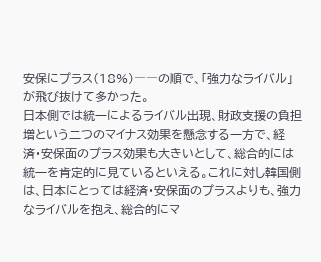安保にプラス(18%)――の順で、「強力なライバル」が飛び抜けて多かった。
日本側では統一によるライバル出現、財政支援の負担増という二つのマイナス効果を懸念する一方で、経済・安保面のプラス効果も大きいとして、総合的には統一を肯定的に見ているといえる。これに対し韓国側は、日本にとっては経済・安保面のプラスよりも、強力なライバルを抱え、総合的にマ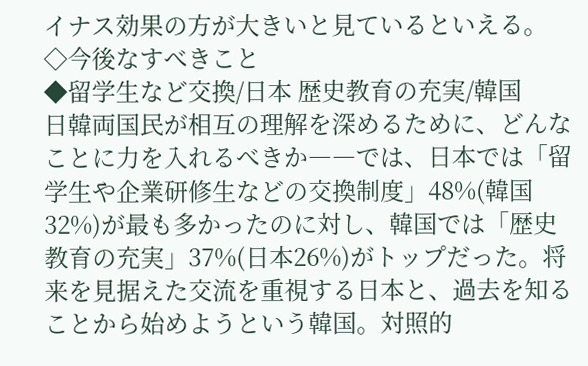イナス効果の方が大きいと見ているといえる。
◇今後なすべきこと
◆留学生など交換/日本 歴史教育の充実/韓国
日韓両国民が相互の理解を深めるために、どんなことに力を入れるべきか――では、日本では「留学生や企業研修生などの交換制度」48%(韓国32%)が最も多かったのに対し、韓国では「歴史教育の充実」37%(日本26%)がトップだった。将来を見据えた交流を重視する日本と、過去を知ることから始めようという韓国。対照的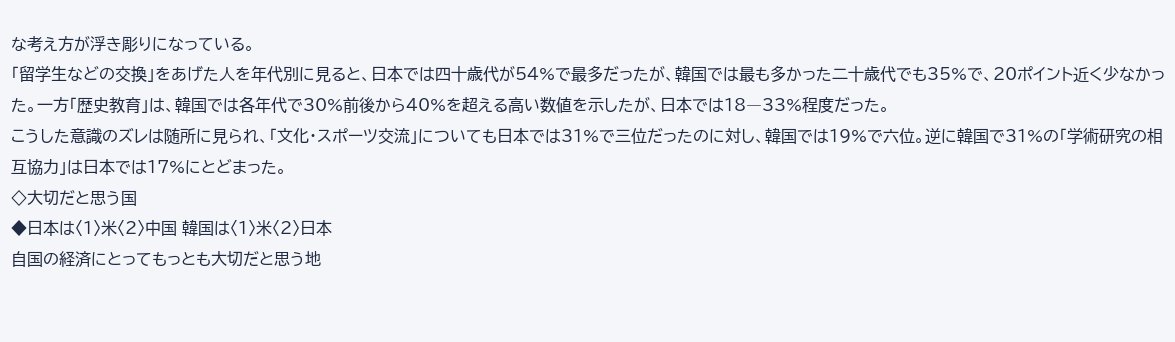な考え方が浮き彫りになっている。
「留学生などの交換」をあげた人を年代別に見ると、日本では四十歳代が54%で最多だったが、韓国では最も多かった二十歳代でも35%で、20ポイント近く少なかった。一方「歴史教育」は、韓国では各年代で30%前後から40%を超える高い数値を示したが、日本では18―33%程度だった。
こうした意識のズレは随所に見られ、「文化・スポーツ交流」についても日本では31%で三位だったのに対し、韓国では19%で六位。逆に韓国で31%の「学術研究の相互協力」は日本では17%にとどまった。
◇大切だと思う国
◆日本は〈1〉米〈2〉中国 韓国は〈1〉米〈2〉日本
自国の経済にとってもっとも大切だと思う地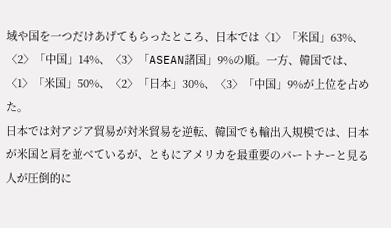域や国を一つだけあげてもらったところ、日本では〈1〉「米国」63%、〈2〉「中国」14%、〈3〉「ASEAN諸国」9%の順。一方、韓国では、〈1〉「米国」50%、〈2〉「日本」30%、〈3〉「中国」9%が上位を占めた。
日本では対アジア貿易が対米貿易を逆転、韓国でも輸出入規模では、日本が米国と肩を並べているが、ともにアメリカを最重要のパートナーと見る人が圧倒的に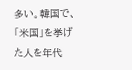多い。韓国で、「米国」を挙げた人を年代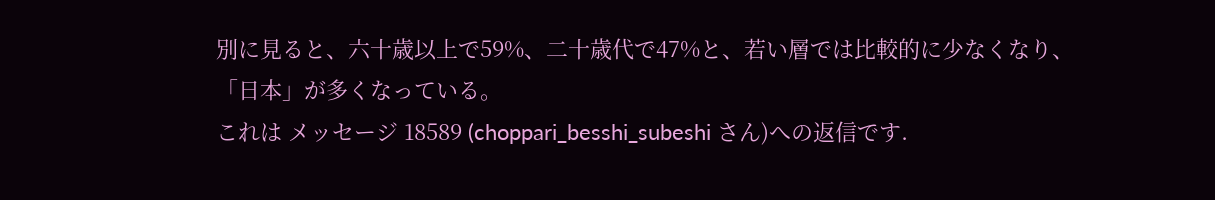別に見ると、六十歳以上で59%、二十歳代で47%と、若い層では比較的に少なくなり、「日本」が多くなっている。
これは メッセージ 18589 (choppari_besshi_subeshi さん)への返信です.